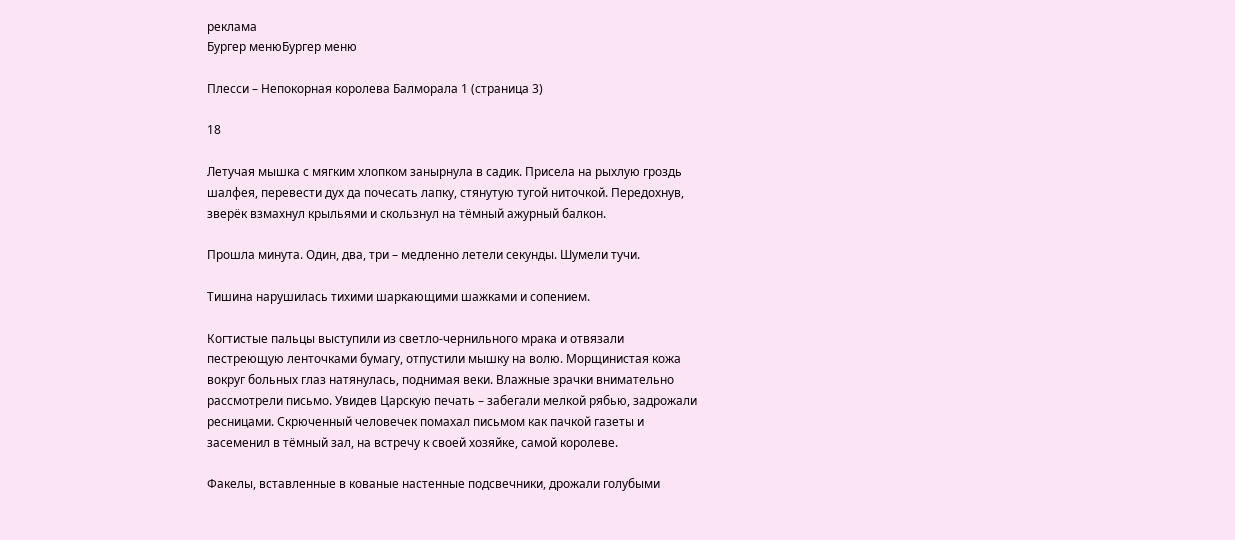реклама
Бургер менюБургер меню

Плесси – Непокорная королева Балморала 1 (страница 3)

18

Летучая мышка с мягким хлопком занырнула в садик. Присела на рыхлую гроздь шалфея, перевести дух да почесать лапку, стянутую тугой ниточкой. Передохнув, зверёк взмахнул крыльями и скользнул на тёмный ажурный балкон.

Прошла минута. Один, два, три – медленно летели секунды. Шумели тучи.

Тишина нарушилась тихими шаркающими шажками и сопением.

Когтистые пальцы выступили из светло-чернильного мрака и отвязали пестреющую ленточками бумагу, отпустили мышку на волю. Морщинистая кожа вокруг больных глаз натянулась, поднимая веки. Влажные зрачки внимательно рассмотрели письмо. Увидев Царскую печать – забегали мелкой рябью, задрожали ресницами. Скрюченный человечек помахал письмом как пачкой газеты и засеменил в тёмный зал, на встречу к своей хозяйке, самой королеве.

Факелы, вставленные в кованые настенные подсвечники, дрожали голубыми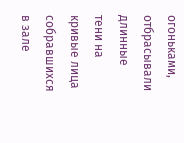огоньками, отбрасывали длинные тени на кривые лица собравшихся в зале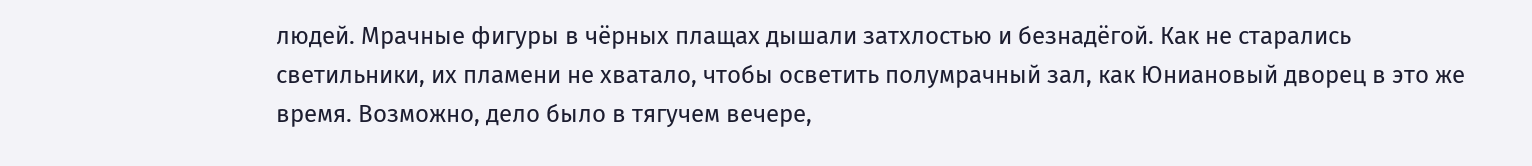людей. Мрачные фигуры в чёрных плащах дышали затхлостью и безнадёгой. Как не старались светильники, их пламени не хватало, чтобы осветить полумрачный зал, как Юниановый дворец в это же время. Возможно, дело было в тягучем вечере,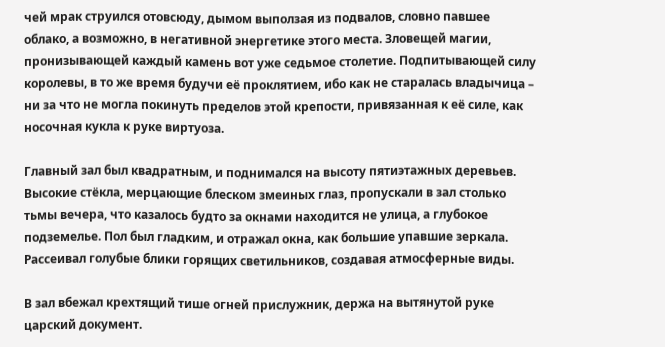чей мрак струился отовсюду, дымом выползая из подвалов, словно павшее облако, а возможно, в негативной энергетике этого места. Зловещей магии, пронизывающей каждый камень вот уже седьмое столетие. Подпитывающей силу королевы, в то же время будучи её проклятием, ибо как не старалась владычица – ни за что не могла покинуть пределов этой крепости, привязанная к её силе, как носочная кукла к руке виртуоза.

Главный зал был квадратным, и поднимался на высоту пятиэтажных деревьев. Высокие стёкла, мерцающие блеском змеиных глаз, пропускали в зал столько тьмы вечера, что казалось будто за окнами находится не улица, а глубокое подземелье. Пол был гладким, и отражал окна, как большие упавшие зеркала. Рассеивал голубые блики горящих светильников, создавая атмосферные виды.

В зал вбежал крехтящий тише огней прислужник, держа на вытянутой руке царский документ.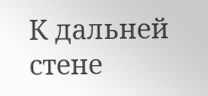К дальней стене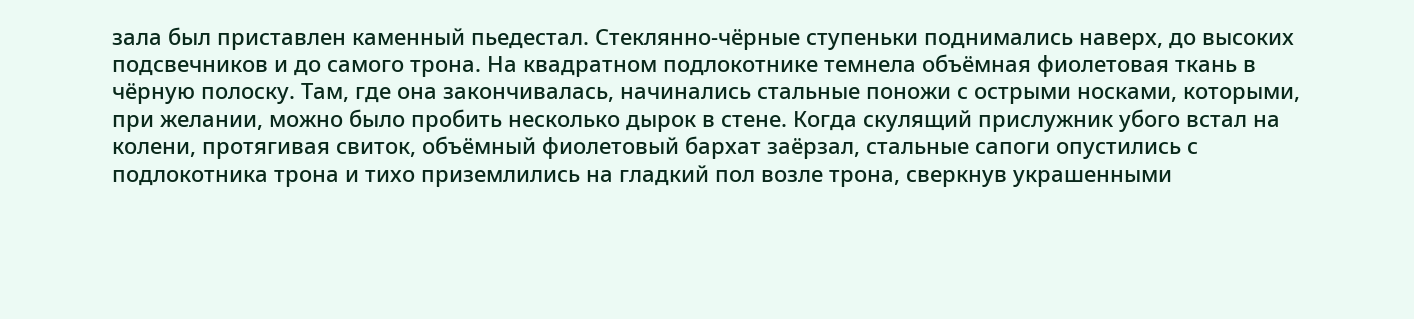зала был приставлен каменный пьедестал. Стеклянно-чёрные ступеньки поднимались наверх, до высоких подсвечников и до самого трона. На квадратном подлокотнике темнела объёмная фиолетовая ткань в чёрную полоску. Там, где она закончивалась, начинались стальные поножи с острыми носками, которыми, при желании, можно было пробить несколько дырок в стене. Когда скулящий прислужник убого встал на колени, протягивая свиток, объёмный фиолетовый бархат заёрзал, стальные сапоги опустились с подлокотника трона и тихо приземлились на гладкий пол возле трона, сверкнув украшенными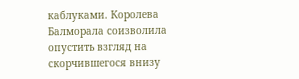каблуками. Королева Балморала соизволила опустить взгляд на скорчившегося внизу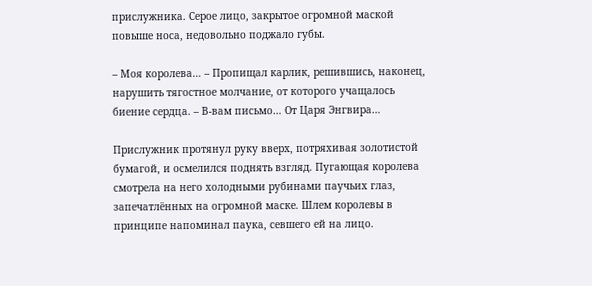прислужника. Серое лицо, закрытое огромной маской повыше носа, недовольно поджало губы.

– Моя королева… – Пропищал карлик, решившись, наконец, нарушить тягостное молчание, от которого учащалось биение сердца. – В-вам письмо… От Царя Энгвира…

Прислужник протянул руку вверх, потряхивая золотистой бумагой, и осмелился поднять взгляд. Пугающая королева смотрела на него холодными рубинами паучьих глаз, запечатлённых на огромной маске. Шлем королевы в принципе напоминал паука, севшего ей на лицо.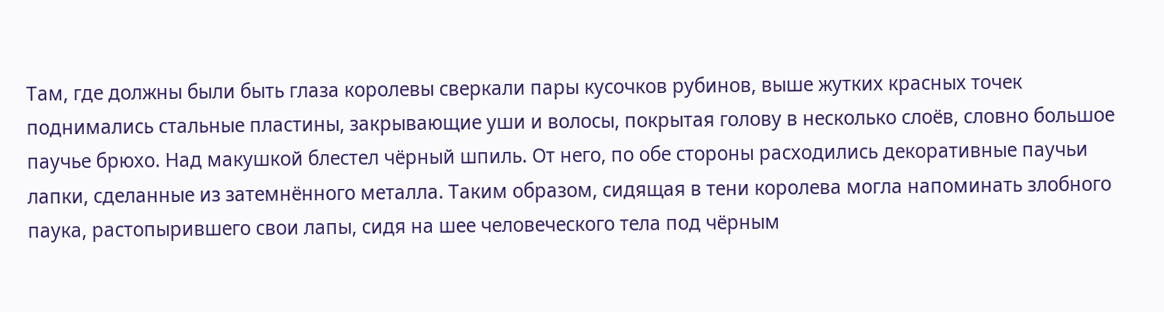Там, где должны были быть глаза королевы сверкали пары кусочков рубинов, выше жутких красных точек поднимались стальные пластины, закрывающие уши и волосы, покрытая голову в несколько слоёв, словно большое паучье брюхо. Над макушкой блестел чёрный шпиль. От него, по обе стороны расходились декоративные паучьи лапки, сделанные из затемнённого металла. Таким образом, сидящая в тени королева могла напоминать злобного паука, растопырившего свои лапы, сидя на шее человеческого тела под чёрным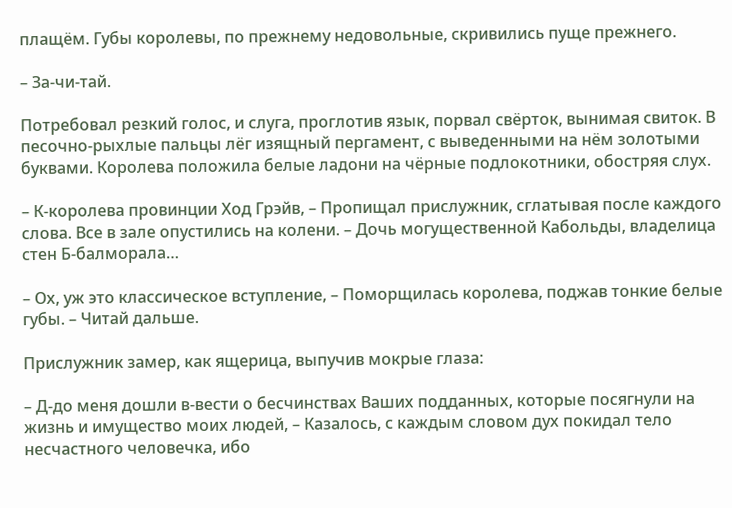плащём. Губы королевы, по прежнему недовольные, скривились пуще прежнего.

– За-чи-тай.

Потребовал резкий голос, и слуга, проглотив язык, порвал свёрток, вынимая свиток. В песочно-рыхлые пальцы лёг изящный пергамент, с выведенными на нём золотыми буквами. Королева положила белые ладони на чёрные подлокотники, обостряя слух.

– К-королева провинции Ход Грэйв, – Пропищал прислужник, сглатывая после каждого слова. Все в зале опустились на колени. – Дочь могущественной Кабольды, владелица стен Б-балморала…

– Ох, уж это классическое вступление, – Поморщилась королева, поджав тонкие белые губы. – Читай дальше.

Прислужник замер, как ящерица, выпучив мокрые глаза:

– Д-до меня дошли в-вести о бесчинствах Ваших подданных, которые посягнули на жизнь и имущество моих людей, – Казалось, с каждым словом дух покидал тело несчастного человечка, ибо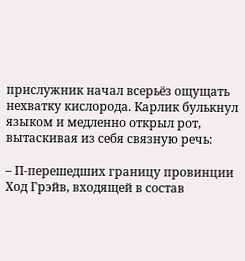прислужник начал всерьёз ощущать нехватку кислорода. Карлик булькнул языком и медленно открыл рот, вытаскивая из себя связную речь:

– П-перешедших границу провинции Ход Грэйв, входящей в состав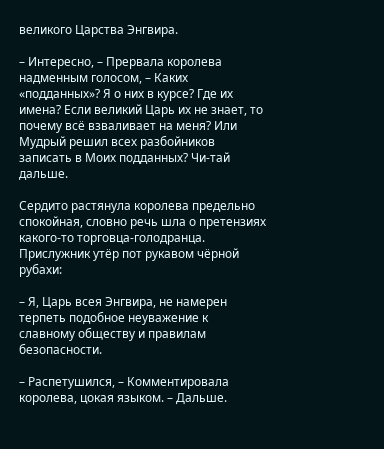великого Царства Энгвира.

– Интересно, – Прервала королева надменным голосом, – Каких «подданных»? Я о них в курсе? Где их имена? Если великий Царь их не знает, то почему всё взваливает на меня? Или Мудрый решил всех разбойников записать в Моих подданных? Чи-тай дальше.

Сердито растянула королева предельно спокойная, словно речь шла о претензиях какого-то торговца-голодранца. Прислужник утёр пот рукавом чёрной рубахи:

– Я, Царь всея Энгвира, не намерен терпеть подобное неуважение к славному обществу и правилам безопасности.

– Распетушился, – Комментировала королева, цокая языком. – Дальше.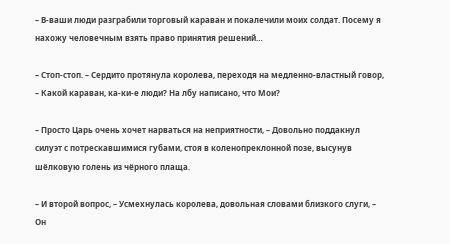– В-ваши люди разграбили торговый караван и покалечили моих солдат. Посему я нахожу человечным взять право принятия решений…

– Стоп-стоп. – Сердито протянула королева, переходя на медленно-властный говор, – Какой караван, ка-ки-е люди? На лбу написано, что Мои?

– Просто Царь очень хочет нарваться на неприятности, – Довольно поддакнул силуэт с потрескавшимися губами, стоя в коленопреклонной позе, высунув шёлковую голень из чёрного плаща.

– И второй вопрос, – Усмехнулась королева, довольная словами близкого слуги, – Он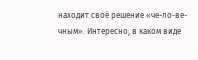находит своё решение «че-ло-ве-чным». Интересно, в каком виде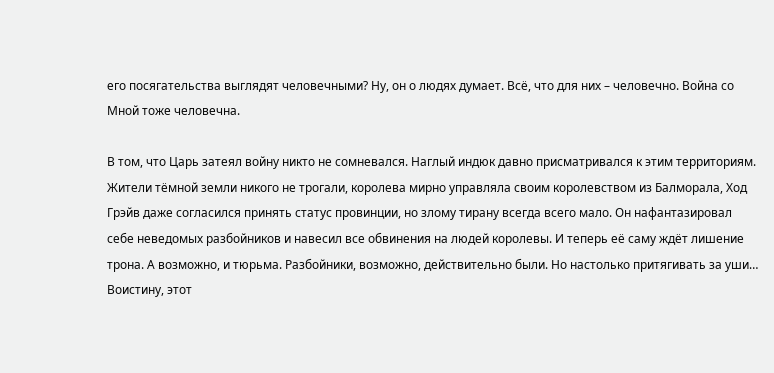его посягательства выглядят человечными? Ну, он о людях думает. Всё, что для них – человечно. Война со Мной тоже человечна.

В том, что Царь затеял войну никто не сомневался. Наглый индюк давно присматривался к этим территориям. Жители тёмной земли никого не трогали, королева мирно управляла своим королевством из Балморала, Ход Грэйв даже согласился принять статус провинции, но злому тирану всегда всего мало. Он нафантазировал себе неведомых разбойников и навесил все обвинения на людей королевы. И теперь её саму ждёт лишение трона. А возможно, и тюрьма. Разбойники, возможно, действительно были. Но настолько притягивать за уши… Воистину, этот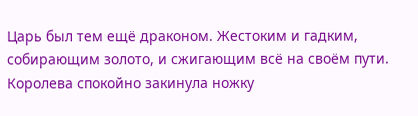Царь был тем ещё драконом. Жестоким и гадким, собирающим золото, и сжигающим всё на своём пути. Королева спокойно закинула ножку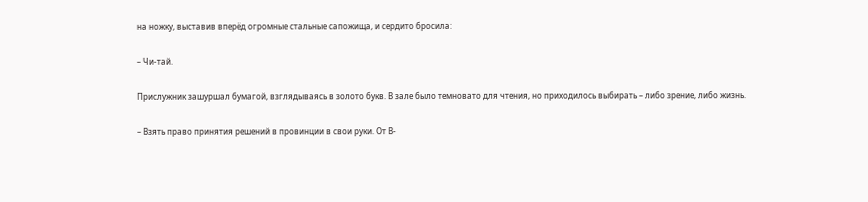на ножку, выставив вперёд огромные стальные сапожища, и сердито бросила:

– Чи-тай.

Прислужник зашуршал бумагой, взглядываясь в золото букв. В зале было темновато для чтения, но приходилось выбирать – либо зрение, либо жизнь.

– Взять право принятия решений в провинции в свои руки. От В-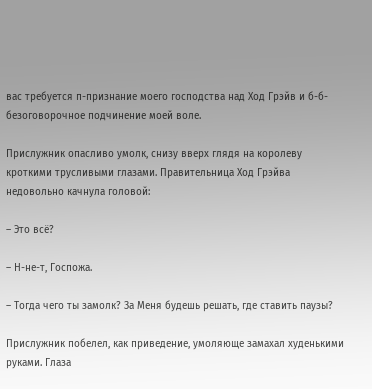вас требуется п-признание моего господства над Ход Грэйв и б-б-безоговорочное подчинение моей воле.

Прислужник опасливо умолк, снизу вверх глядя на королеву кроткими трусливыми глазами. Правительница Ход Грэйва недовольно качнула головой:

– Это всё?

– Н-не-т, Госпожа.

– Тогда чего ты замолк? За Меня будешь решать, где ставить паузы?

Прислужник побелел, как приведение, умоляюще замахал худенькими руками. Глаза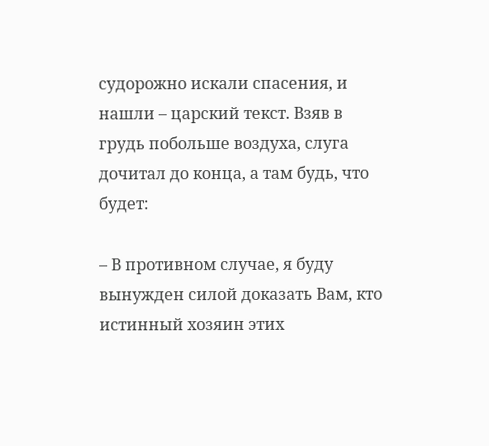судорожно искали спасения, и нашли – царский текст. Взяв в грудь побольше воздуха, слуга дочитал до конца, а там будь, что будет:

– В противном случае, я буду вынужден силой доказать Вам, кто истинный хозяин этих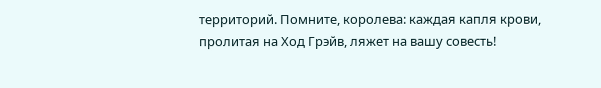территорий. Помните, королева: каждая капля крови, пролитая на Ход Грэйв, ляжет на вашу совесть!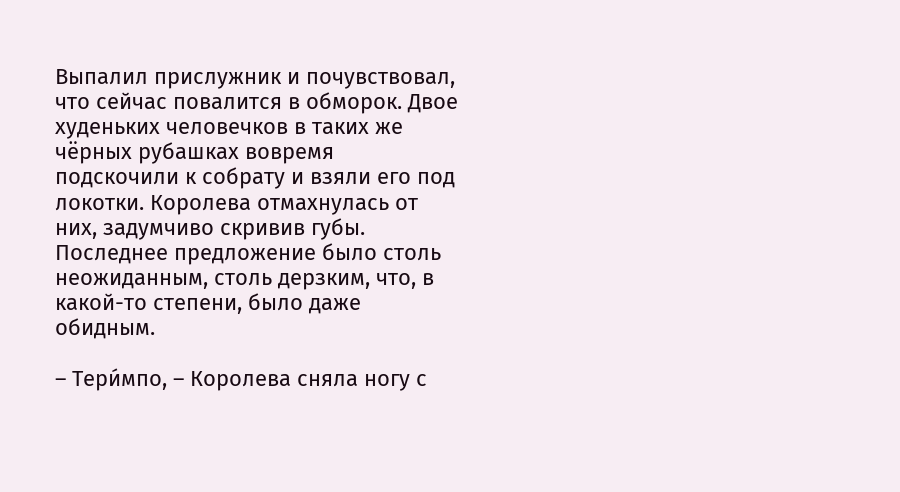Выпалил прислужник и почувствовал, что сейчас повалится в обморок. Двое худеньких человечков в таких же чёрных рубашках вовремя подскочили к собрату и взяли его под локотки. Королева отмахнулась от них, задумчиво скривив губы. Последнее предложение было столь неожиданным, столь дерзким, что, в какой-то степени, было даже обидным.

– Тери́мпо, – Королева сняла ногу с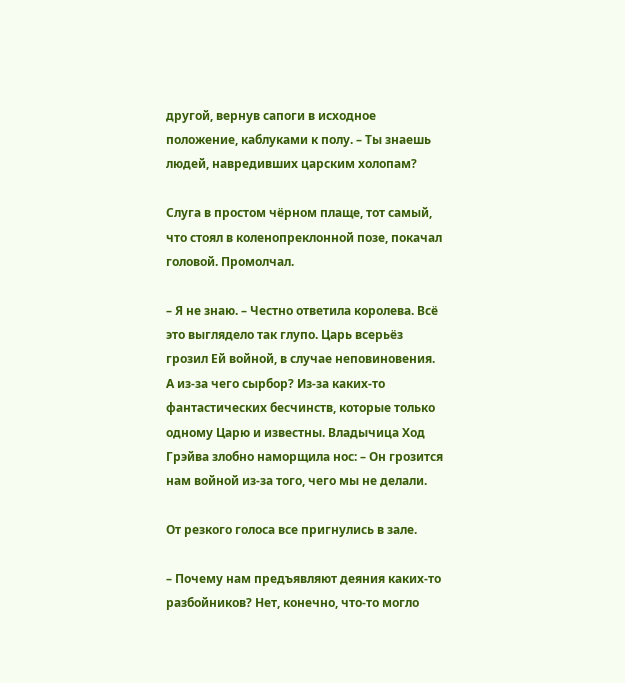другой, вернув сапоги в исходное положение, каблуками к полу. – Ты знаешь людей, навредивших царским холопам?

Слуга в простом чёрном плаще, тот самый, что стоял в коленопреклонной позе, покачал головой. Промолчал.

– Я не знаю. – Честно ответила королева. Всё это выглядело так глупо. Царь всерьёз грозил Ей войной, в случае неповиновения. А из-за чего сырбор? Из-за каких-то фантастических бесчинств, которые только одному Царю и известны. Владычица Ход Грэйва злобно наморщила нос: – Он грозится нам войной из-за того, чего мы не делали.

От резкого голоса все пригнулись в зале.

– Почему нам предъявляют деяния каких-то разбойников? Нет, конечно, что-то могло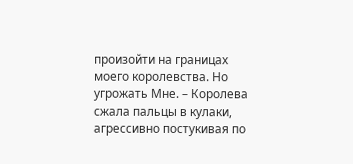произойти на границах моего королевства. Но угрожать Мне. – Королева сжала пальцы в кулаки, агрессивно постукивая по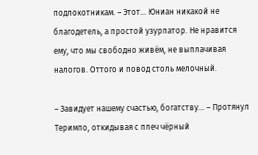подлокотникам. – Этот… Юниан никакой не благодетель, а простой узурпатор. Не нравится ему, что мы свободно живём, не выплачивая налогов. Оттого и повод столь мелочный.

– Завидует нашему счастью, богатству… – Протянул Теримпо, откидывая с плеч чёрный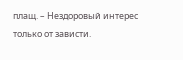плащ. – Нездоровый интерес только от зависти.